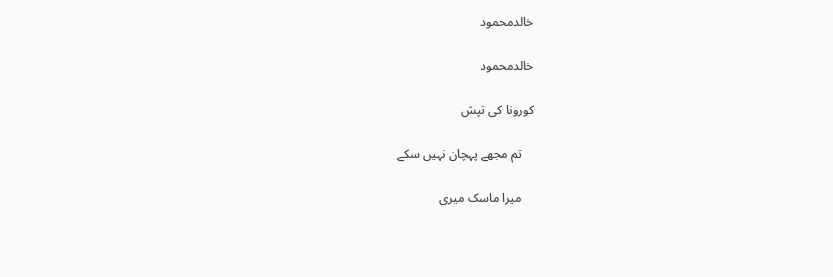خالدمحمود

خالدمحمود

کورونا کی تپش

    تم مجھے پہچان نہیں سکے

    میرا ماسک میری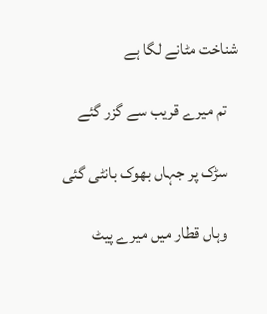شناخت مٹانے لگا ہے

    تم میرے قریب سے گزر گئے

    سڑک پر جہاں بھوک بانٹی گئی

    وہاں قطار میں میرے پیٹ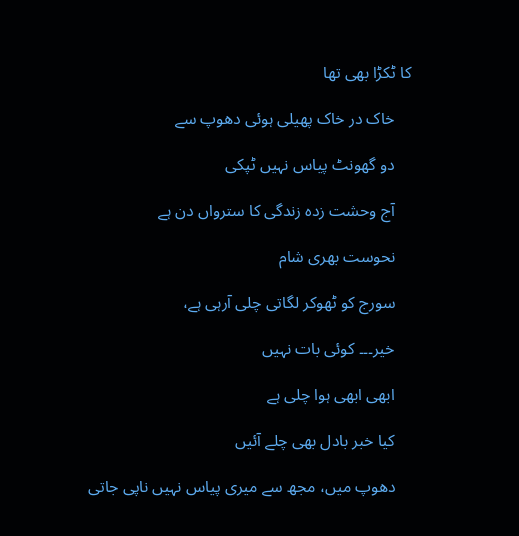کا ٹکڑا بھی تھا

    خاک در خاک پھیلی ہوئی دھوپ سے

    دو گھونٹ پیاس نہیں ٹپکی

    آج وحشت زدہ زندگی کا سترواں دن ہے

    نحوست بھری شام

    سورج کو ٹھوکر لگاتی چلی آرہی ہے،

    خیر۔۔۔ کوئی بات نہیں

    ابھی ابھی ہوا چلی ہے

    کیا خبر بادل بھی چلے آئیں

    دھوپ میں، مجھ سے میری پیاس نہیں ناپی جاتی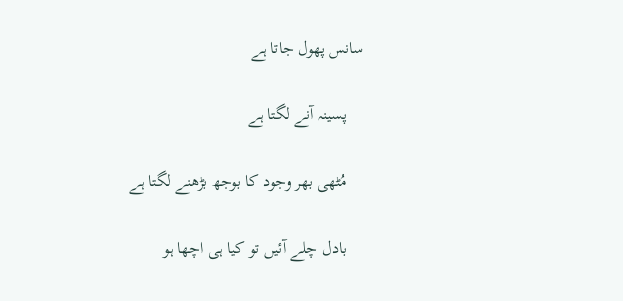سانس پھول جاتا ہے

    پسینہ آنے لگتا ہے

    مُٹھی بھر وجود کا بوجھ بڑھنے لگتا ہے

    بادل چلے آئیں تو کیا ہی اچھا ہو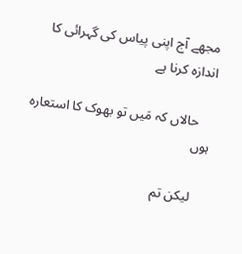مجھے آج اپنی پیاس کی گہرائی کا اندازہ کرنا ہے

    حالاں کہ مَیں تو بھوک کا استعارہ ہوں

    لیکن تم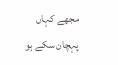مجھے کہاں پہچان سکے ہو